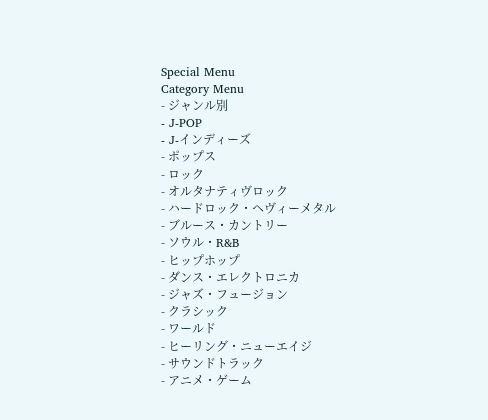Special Menu
Category Menu
- ジャンル別
- J-POP
- J-インディーズ
- ポップス
- ロック
- オルタナティヴロック
- ハードロック・ヘヴィーメタル
- ブルース・カントリー
- ソウル・R&B
- ヒップホップ
- ダンス・エレクトロニカ
- ジャズ・フュージョン
- クラシック
- ワールド
- ヒーリング・ニューエイジ
- サウンドトラック
- アニメ・ゲーム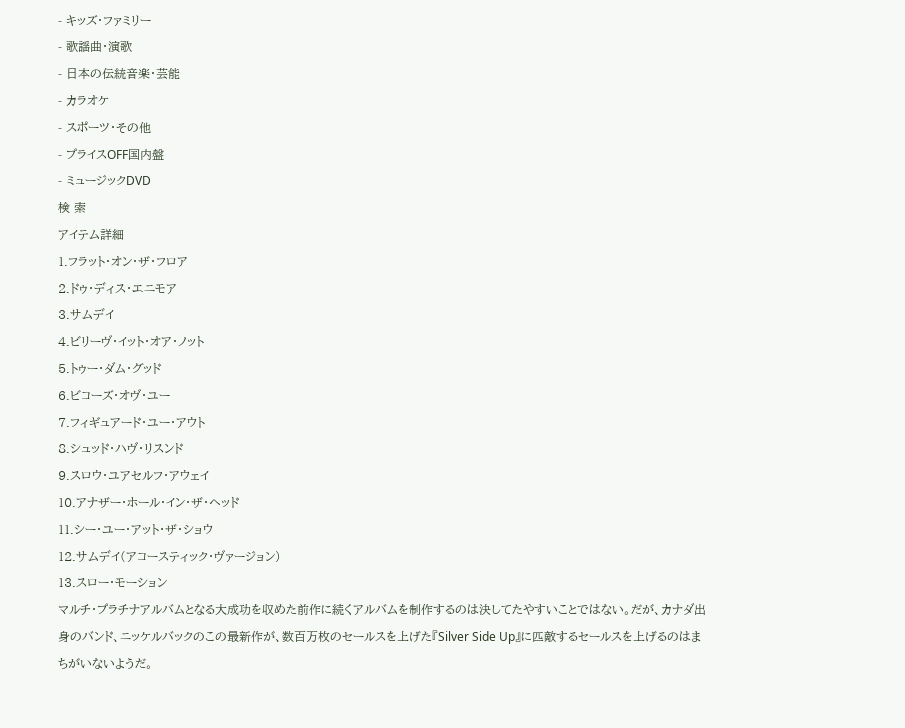- キッズ・ファミリー
- 歌謡曲・演歌
- 日本の伝統音楽・芸能
- カラオケ
- スポーツ・その他
- プライスOFF国内盤
- ミュージックDVD
検 索
アイテム詳細
1.フラット・オン・ザ・フロア
2.ドゥ・ディス・エニモア
3.サムデイ
4.ビリーヴ・イット・オア・ノット
5.トゥー・ダム・グッド
6.ビコーズ・オヴ・ユー
7.フィギュアード・ユー・アウト
8.シュッド・ハヴ・リスンド
9.スロウ・ユアセルフ・アウェイ
10.アナザー・ホール・イン・ザ・ヘッド
11.シー・ユー・アット・ザ・ショウ
12.サムデイ(アコースティック・ヴァージョン)
13.スロー・モーション
マルチ・プラチナアルバムとなる大成功を収めた前作に続くアルバムを制作するのは決してたやすいことではない。だが、カナダ出身のバンド、ニッケルバックのこの最新作が、数百万枚のセールスを上げた『Silver Side Up』に匹敵するセールスを上げるのはまちがいないようだ。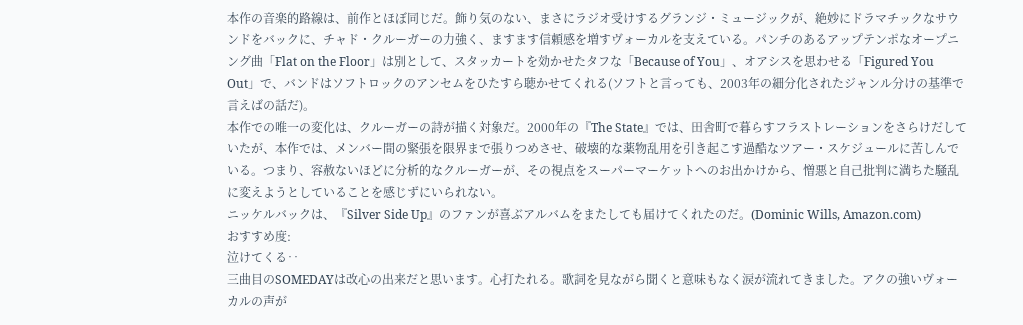本作の音楽的路線は、前作とほぼ同じだ。飾り気のない、まさにラジオ受けするグランジ・ミュージックが、絶妙にドラマチックなサウンドをバックに、チャド・クルーガーの力強く、ますます信頼感を増すヴォーカルを支えている。パンチのあるアップテンポなオープニング曲「Flat on the Floor」は別として、スタッカートを効かせたタフな「Because of You」、オアシスを思わせる「Figured You Out」で、バンドはソフトロックのアンセムをひたすら聴かせてくれる(ソフトと言っても、2003年の細分化されたジャンル分けの基準で言えばの話だ)。
本作での唯一の変化は、クルーガーの詩が描く対象だ。2000年の『The State』では、田舎町で暮らすフラストレーションをさらけだしていたが、本作では、メンバー間の緊張を限界まで張りつめさせ、破壊的な薬物乱用を引き起こす過酷なツアー・スケジュールに苦しんでいる。つまり、容赦ないほどに分析的なクルーガーが、その視点をスーパーマーケットへのお出かけから、憎悪と自己批判に満ちた騒乱に変えようとしていることを感じずにいられない。
ニッケルバックは、『Silver Side Up』のファンが喜ぶアルバムをまたしても届けてくれたのだ。(Dominic Wills, Amazon.com)
おすすめ度:
泣けてくる‥
三曲目のSOMEDAYは改心の出来だと思います。心打たれる。歌詞を見ながら聞くと意味もなく涙が流れてきました。アクの強いヴォーカルの声が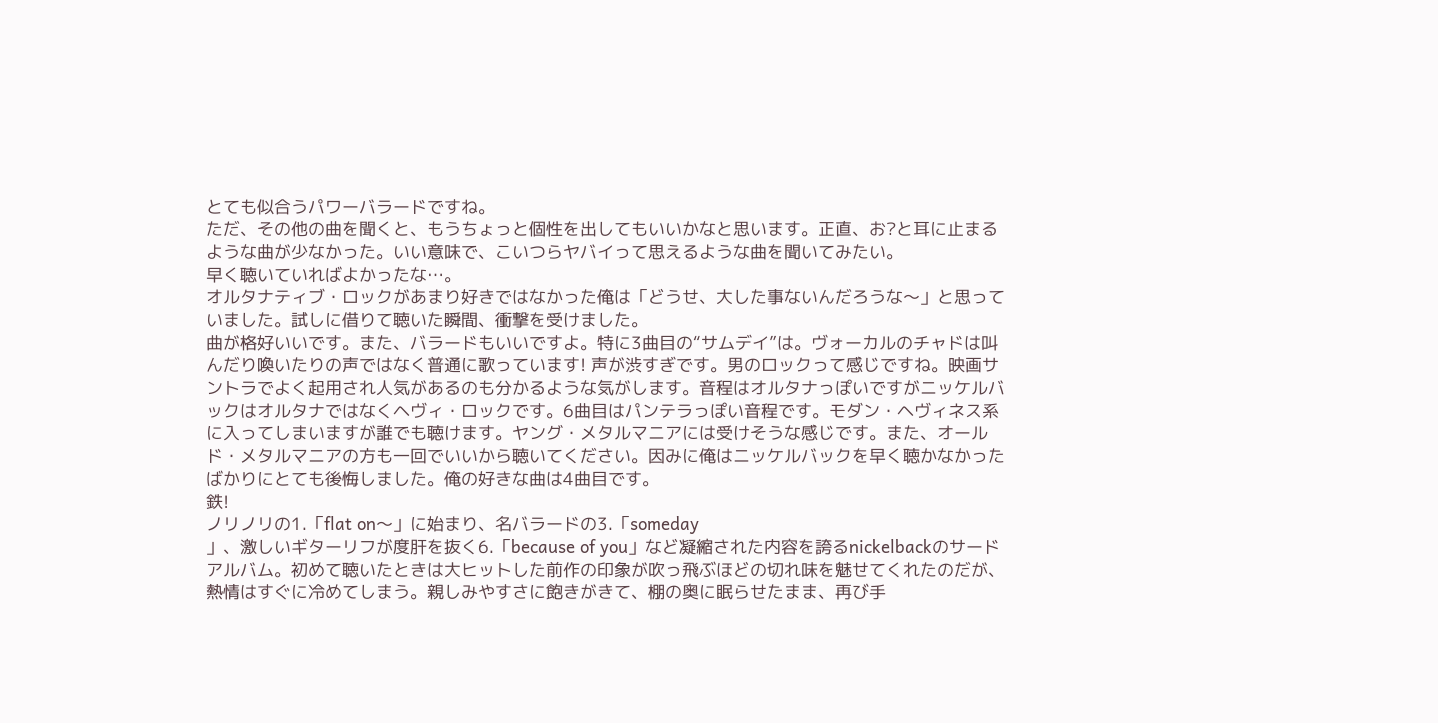とても似合うパワーバラードですね。
ただ、その他の曲を聞くと、もうちょっと個性を出してもいいかなと思います。正直、お?と耳に止まるような曲が少なかった。いい意味で、こいつらヤバイって思えるような曲を聞いてみたい。
早く聴いていればよかったな…。
オルタナティブ・ロックがあまり好きではなかった俺は「どうせ、大した事ないんだろうな〜」と思っていました。試しに借りて聴いた瞬間、衝撃を受けました。
曲が格好いいです。また、バラードもいいですよ。特に3曲目の“サムデイ”は。ヴォーカルのチャドは叫んだり喚いたりの声ではなく普通に歌っています! 声が渋すぎです。男のロックって感じですね。映画サントラでよく起用され人気があるのも分かるような気がします。音程はオルタナっぽいですがニッケルバックはオルタナではなくヘヴィ・ロックです。6曲目はパンテラっぽい音程です。モダン・ヘヴィネス系に入ってしまいますが誰でも聴けます。ヤング・メタルマニアには受けそうな感じです。また、オールド・メタルマニアの方も一回でいいから聴いてください。因みに俺はニッケルバックを早く聴かなかったばかりにとても後悔しました。俺の好きな曲は4曲目です。
鉄!
ノリノリの1.「flat on〜」に始まり、名バラードの3.「someday
」、激しいギターリフが度肝を抜く6.「because of you」など凝縮された内容を誇るnickelbackのサードアルバム。初めて聴いたときは大ヒットした前作の印象が吹っ飛ぶほどの切れ味を魅せてくれたのだが、熱情はすぐに冷めてしまう。親しみやすさに飽きがきて、棚の奥に眠らせたまま、再び手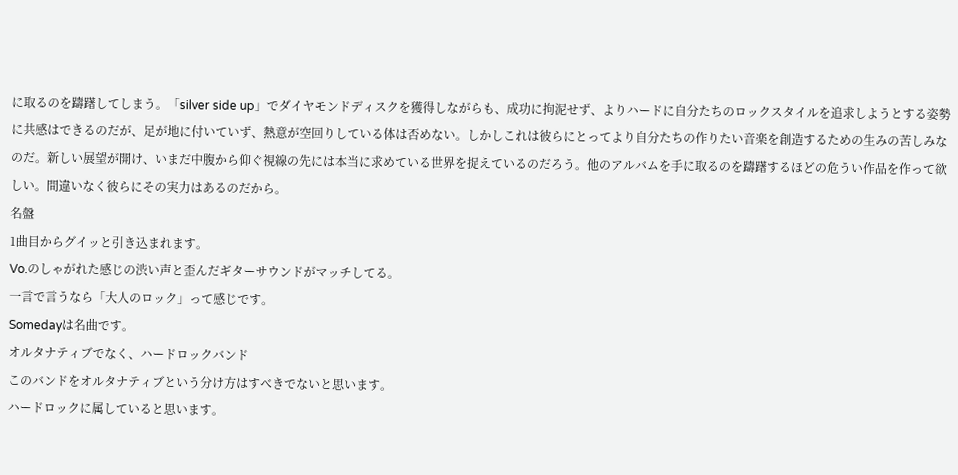に取るのを躊躇してしまう。「silver side up」でダイヤモンドディスクを獲得しながらも、成功に拘泥せず、よりハードに自分たちのロックスタイルを追求しようとする姿勢に共感はできるのだが、足が地に付いていず、熱意が空回りしている体は否めない。しかしこれは彼らにとってより自分たちの作りたい音楽を創造するための生みの苦しみなのだ。新しい展望が開け、いまだ中腹から仰ぐ視線の先には本当に求めている世界を捉えているのだろう。他のアルバムを手に取るのを躊躇するほどの危うい作品を作って欲しい。間違いなく彼らにその実力はあるのだから。
名盤
1曲目からグイッと引き込まれます。
Vo.のしゃがれた感じの渋い声と歪んだギターサウンドがマッチしてる。
一言で言うなら「大人のロック」って感じです。
Somedayは名曲です。
オルタナティブでなく、ハードロックバンド
このバンドをオルタナティブという分け方はすべきでないと思います。
ハードロックに属していると思います。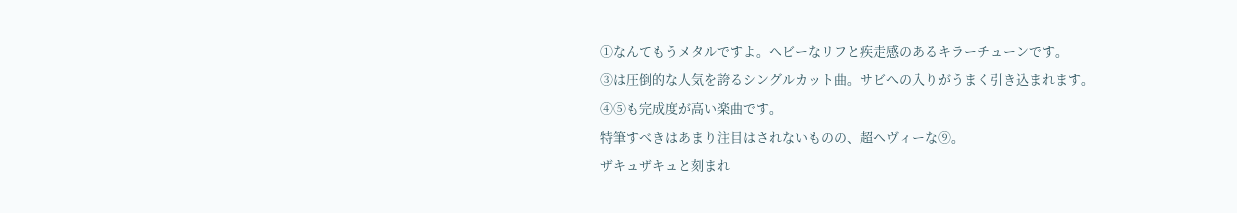①なんてもうメタルですよ。ヘビーなリフと疾走感のあるキラーチューンです。
③は圧倒的な人気を誇るシングルカット曲。サビへの入りがうまく引き込まれます。
④⑤も完成度が高い楽曲です。
特筆すべきはあまり注目はされないものの、超ヘヴィーな⑨。
ザキュザキュと刻まれ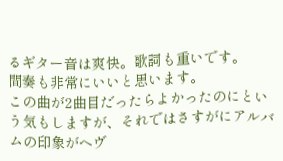るギター音は爽快。歌詞も重いです。
間奏も非常にいいと思います。
この曲が2曲目だったらよかったのにという気もしますが、それではさすがにアルバムの印象がヘヴ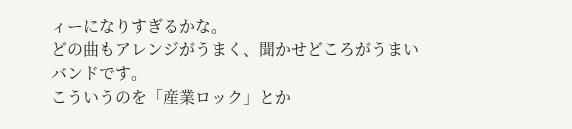ィーになりすぎるかな。
どの曲もアレンジがうまく、聞かせどころがうまいバンドです。
こういうのを「産業ロック」とか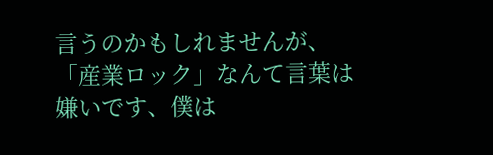言うのかもしれませんが、「産業ロック」なんて言葉は嫌いです、僕は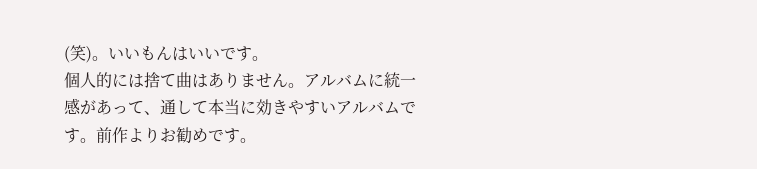(笑)。いいもんはいいです。
個人的には捨て曲はありません。アルバムに統一感があって、通して本当に効きやすいアルバムです。前作よりお勧めです。